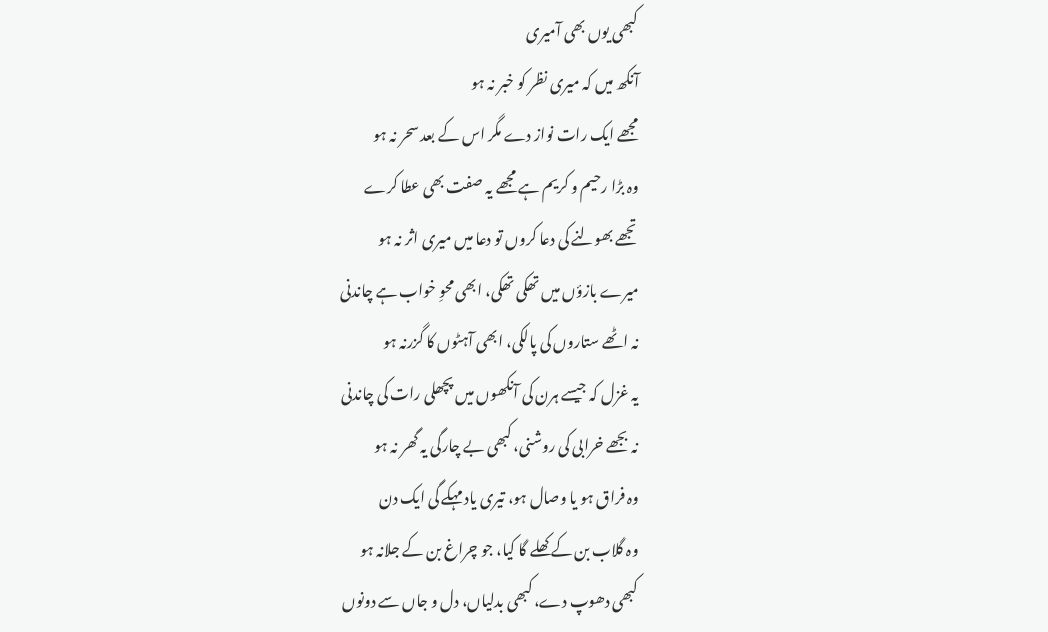کبھی یوں بھی آمیری
آنکھ میں کہ میری نظر کو خبر نہ ہو
مجھے ایک رات نواز دے مگر اس کے بعد سحر نہ ہو
وہ بڑا رحیم و کریم ہے مجھے یہ صفت بھی عطا کرے
تجھے بھولنے کی دعا کروں تو دعا میں میری اثر نہ ہو
میرے بازؤں میں تھکی تھکی، ابھی محوِ خواب ہے چاندنی
نہ اٹھے ستاروں کی پالکی، ابھی آہٹوں کا گزرنہ ہو
یہ غزل کہ جیسے ہرن کی آنکھوں میں پچھلی رات کی چاندنی
نہ بجھے خرابی کی روشنی، کبھی بے چارگی یہ گھر نہ ہو
وہ فراق ہو یا وصال ہو، تیری یاد مہکے گی ایک دن
وہ گلاب بن کے کھلے گا کیا، جو چراغ بن کے جلانہ ہو
کبھی دھوپ دے، کبھی بدلیاں، دل و جاں سے دونوں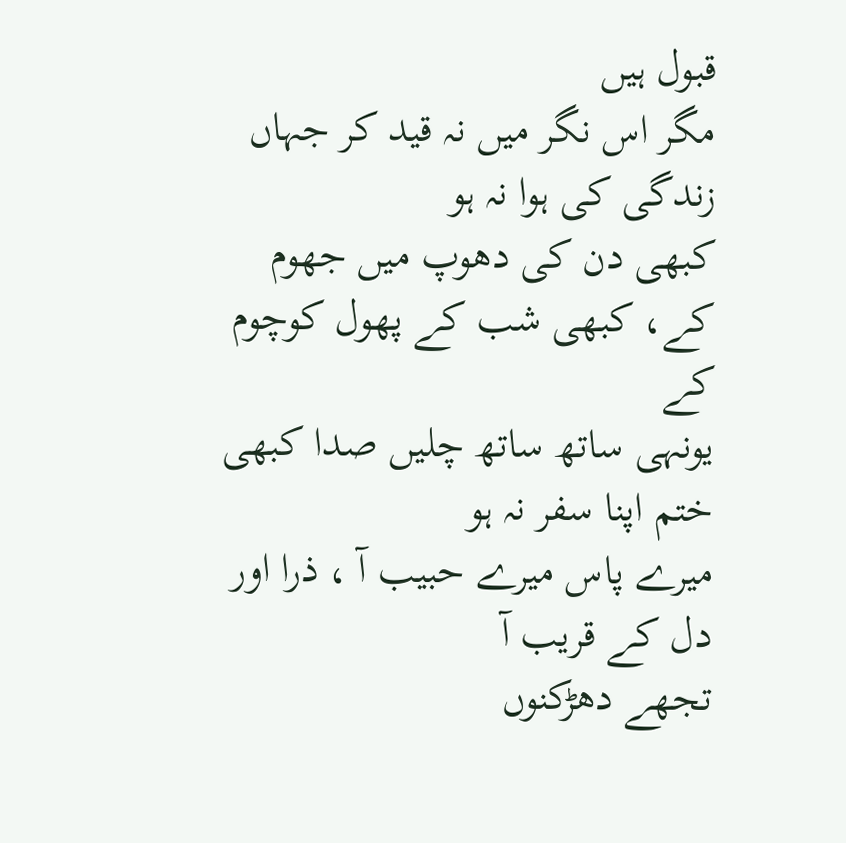قبول ہیں
مگر اس نگر میں نہ قید کر جہاں زندگی کی ہوا نہ ہو
کبھی دن کی دھوپ میں جھوم کے، کبھی شب کے پھول کوچوم کے
یونہی ساتھ ساتھ چلیں صدا کبھی ختم اپنا سفر نہ ہو
میرے پاس میرے حبیب آ ، ذرا اور دل کے قریب آ
تجھے دھڑکنوں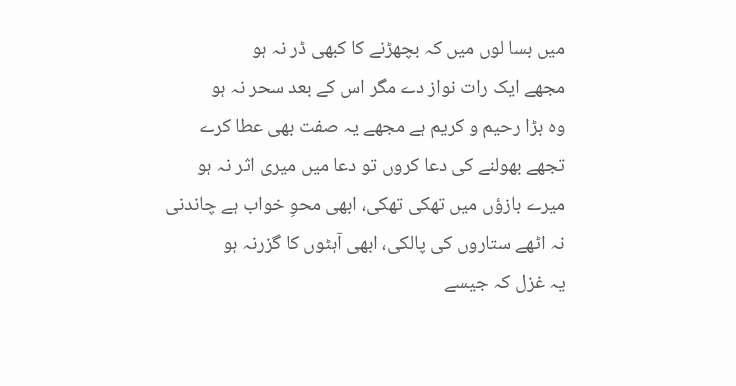میں بسا لوں میں کہ بچھڑنے کا کبھی ڈر نہ ہو
مجھے ایک رات نواز دے مگر اس کے بعد سحر نہ ہو
وہ بڑا رحیم و کریم ہے مجھے یہ صفت بھی عطا کرے
تجھے بھولنے کی دعا کروں تو دعا میں میری اثر نہ ہو
میرے بازؤں میں تھکی تھکی، ابھی محوِ خواب ہے چاندنی
نہ اٹھے ستاروں کی پالکی، ابھی آہٹوں کا گزرنہ ہو
یہ غزل کہ جیسے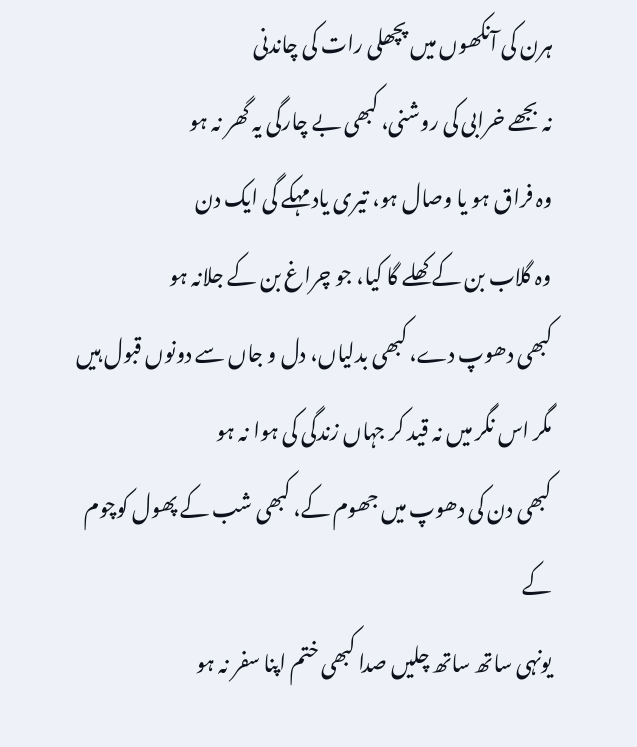ہرن کی آنکھوں میں پچھلی رات کی چاندنی
نہ بجھے خرابی کی روشنی، کبھی بے چارگی یہ گھر نہ ہو
وہ فراق ہو یا وصال ہو، تیری یاد مہکے گی ایک دن
وہ گلاب بن کے کھلے گا کیا، جو چراغ بن کے جلانہ ہو
کبھی دھوپ دے، کبھی بدلیاں، دل و جاں سے دونوں قبول ہیں
مگر اس نگر میں نہ قید کر جہاں زندگی کی ہوا نہ ہو
کبھی دن کی دھوپ میں جھوم کے، کبھی شب کے پھول کوچوم کے
یونہی ساتھ ساتھ چلیں صدا کبھی ختم اپنا سفر نہ ہو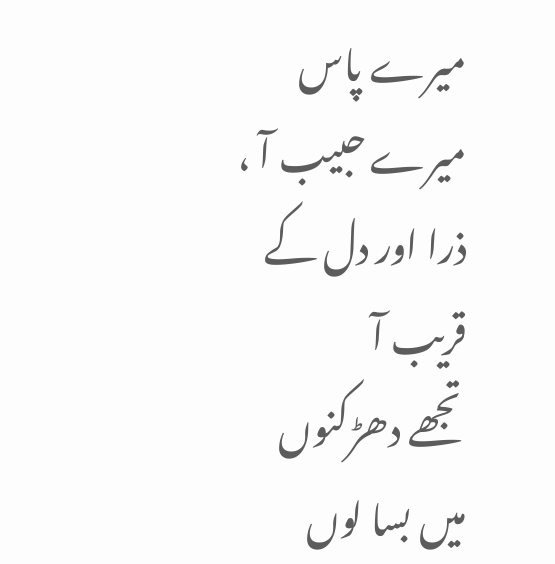میرے پاس میرے حبیب آ ، ذرا اور دل کے قریب آ
تجھے دھڑکنوں میں بسا لوں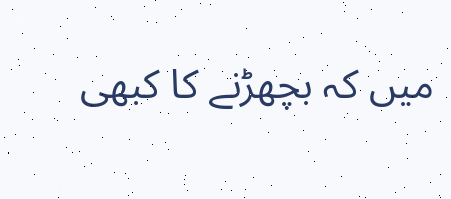میں کہ بچھڑنے کا کبھی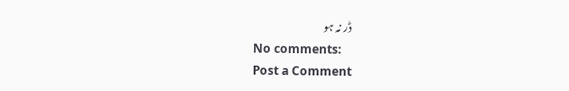ڈر نہ ہو
No comments:
Post a Comment